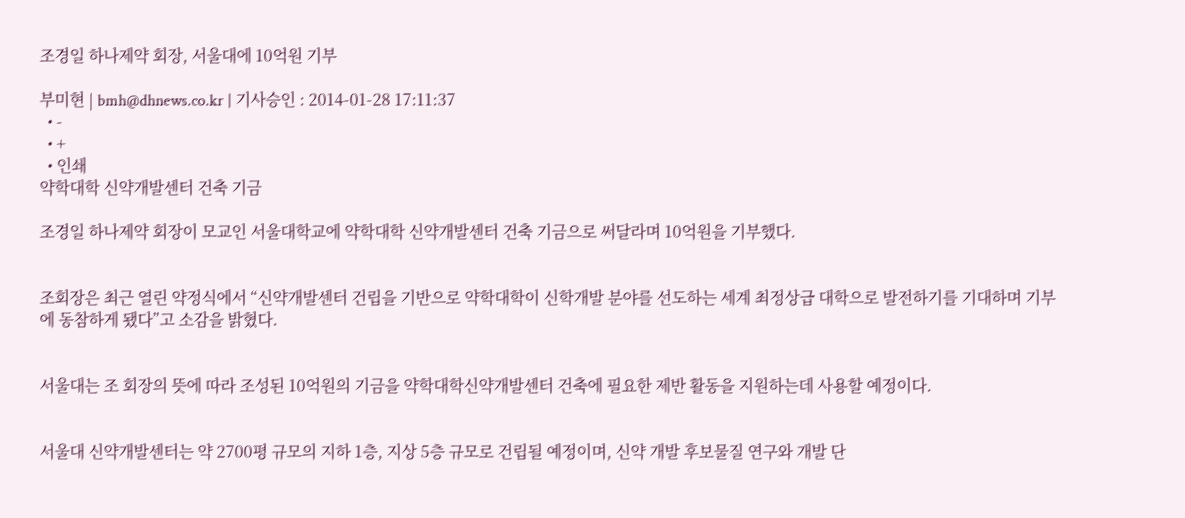조경일 하나제약 회장, 서울대에 10억원 기부

부미현 | bmh@dhnews.co.kr | 기사승인 : 2014-01-28 17:11:37
  • -
  • +
  • 인쇄
약학대학 신약개발센터 건축 기금

조경일 하나제약 회장이 모교인 서울대학교에 약학대학 신약개발센터 건축 기금으로 써달라며 10억원을 기부했다.


조회장은 최근 열린 약정식에서 “신약개발센터 건립을 기반으로 약학대학이 신학개발 분야를 선도하는 세계 최정상급 대학으로 발전하기를 기대하며 기부에 동참하게 됐다”고 소감을 밝혔다.


서울대는 조 회장의 뜻에 따라 조성된 10억원의 기금을 약학대학신약개발센터 건축에 필요한 제반 활동을 지원하는데 사용할 예정이다.


서울대 신약개발센터는 약 2700평 규모의 지하 1층, 지상 5층 규모로 건립될 예정이며, 신약 개발 후보물질 연구와 개발 단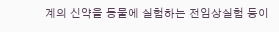계의 신약을 동물에 실험하는 전임상실험 등이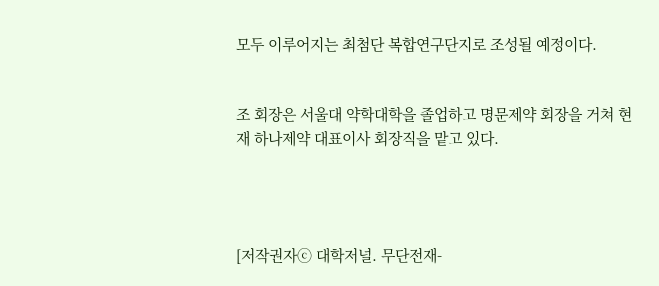모두 이루어지는 최첨단 복합연구단지로 조성될 예정이다.


조 회장은 서울대 약학대학을 졸업하고 명문제약 회장을 거쳐 현재 하나제약 대표이사 회장직을 맡고 있다.




[저작권자ⓒ 대학저널. 무단전재-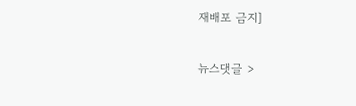재배포 금지]

뉴스댓글 >